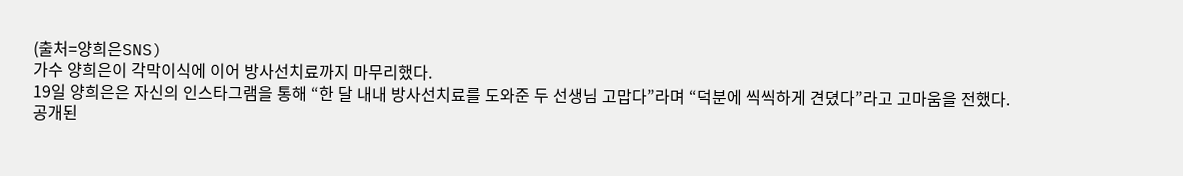(출처=양희은SNS)
가수 양희은이 각막이식에 이어 방사선치료까지 마무리했다.
19일 양희은은 자신의 인스타그램을 통해 “한 달 내내 방사선치료를 도와준 두 선생님 고맙다”라며 “덕분에 씩씩하게 견뎠다”라고 고마움을 전했다.
공개된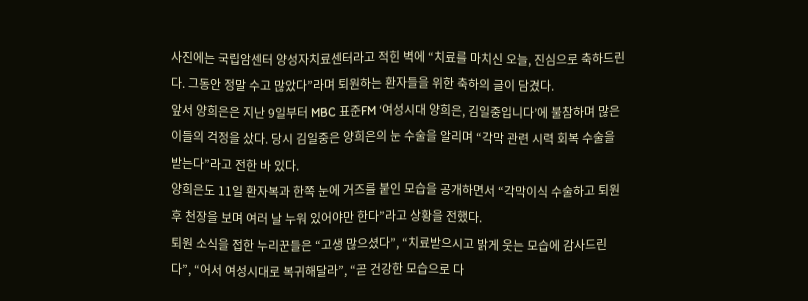사진에는 국립암센터 양성자치료센터라고 적힌 벽에 “치료를 마치신 오늘, 진심으로 축하드린다. 그동안 정말 수고 많았다”라며 퇴원하는 환자들을 위한 축하의 글이 담겼다.
앞서 양희은은 지난 9일부터 MBC 표준FM ‘여성시대 양희은, 김일중입니다’에 불참하며 많은 이들의 걱정을 샀다. 당시 김일중은 양희은의 눈 수술을 알리며 “각막 관련 시력 회복 수술을 받는다”라고 전한 바 있다.
양희은도 11일 환자복과 한쪽 눈에 거즈를 붙인 모습을 공개하면서 “각막이식 수술하고 퇴원 후 천장을 보며 여러 날 누워 있어야만 한다”라고 상황을 전했다.
퇴원 소식을 접한 누리꾼들은 “고생 많으셨다”, “치료받으시고 밝게 웃는 모습에 감사드린다”, “어서 여성시대로 복귀해달라”, “곧 건강한 모습으로 다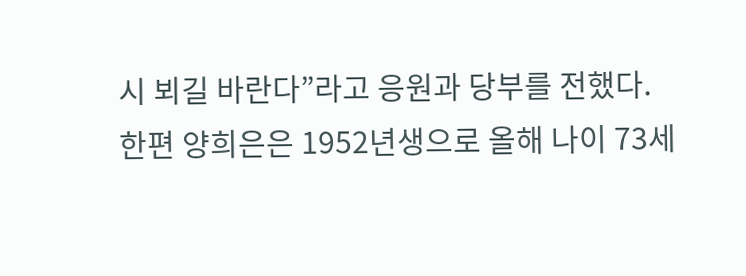시 뵈길 바란다”라고 응원과 당부를 전했다.
한편 양희은은 1952년생으로 올해 나이 73세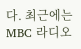다. 최근에는 MBC 라디오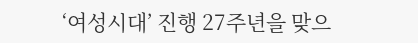‘여성시대’ 진행 27주년을 맞으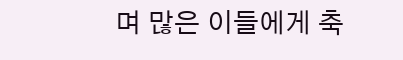며 많은 이들에게 축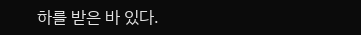하를 받은 바 있다.